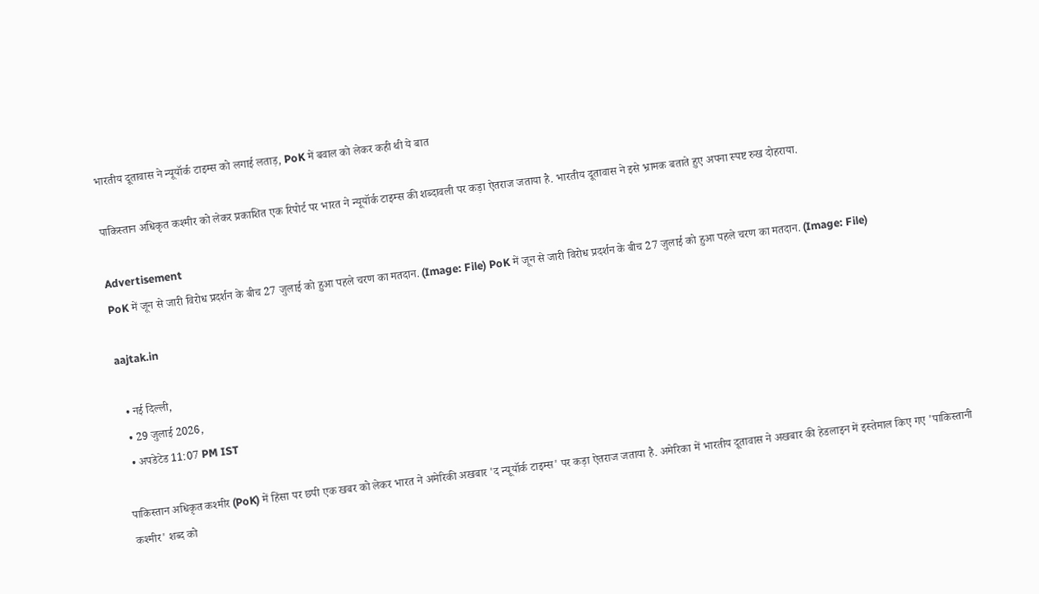भारतीय दूतावास ने न्यूयॉर्क टाइम्स को लगाई लताड़, PoK में बवाल को लेकर कही थी ये बात

पाकिस्तान अधिकृत कश्मीर को लेकर प्रकाशित एक रिपोर्ट पर भारत ने न्यूयॉर्क टाइम्स की शब्दावली पर कड़ा ऐतराज जताया है. भारतीय दूतावास ने इसे भ्रामक बताते हुए अपना स्पष्ट रुख दोहराया.

Advertisement
PoK में जून से जारी विरोध प्रदर्शन के बीच 27 जुलाई को हुआ पहले चरण का मतदान. (Image: File) PoK में जून से जारी विरोध प्रदर्शन के बीच 27 जुलाई को हुआ पहले चरण का मतदान. (Image: File)

aajtak.in

  • नई दिल्ली,
  • 29 जुलाई 2026,
  • अपडेटेड 11:07 PM IST

पाकिस्तान अधिकृत कश्मीर (PoK) में हिंसा पर छपी एक खबर को लेकर भारत ने अमेरिकी अखबार 'द न्यूयॉर्क टाइम्स' पर कड़ा ऐतराज जताया है. अमेरिका में भारतीय दूतावास ने अखबार की हेडलाइन में इस्तेमाल किए गए 'पाकिस्तानी कश्मीर' शब्द को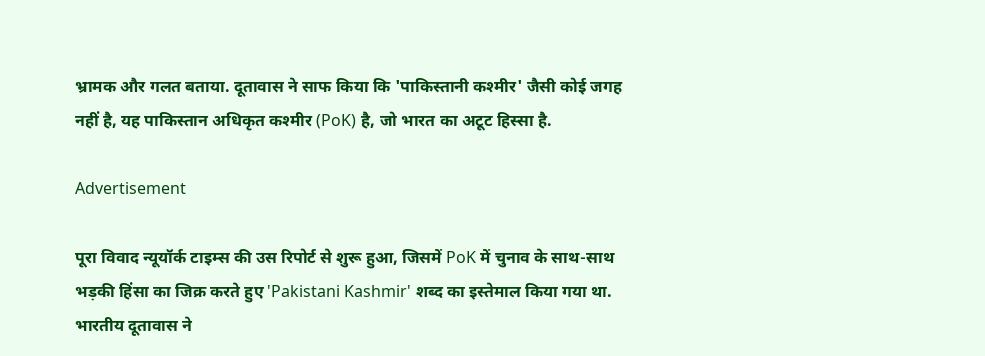भ्रामक और गलत बताया. दूतावास ने साफ किया कि 'पाकिस्तानी कश्मीर' जैसी कोई जगह नहीं है, यह पाकिस्तान अधिकृत कश्मीर (PoK) है, जो भारत का अटूट हिस्सा है.

Advertisement

पूरा विवाद न्यूयॉर्क टाइम्स की उस रिपोर्ट से शुरू हुआ, जिसमें PoK में चुनाव के साथ-साथ भड़की हिंसा का जिक्र करते हुए 'Pakistani Kashmir' शब्द का इस्तेमाल किया गया था. भारतीय दूतावास ने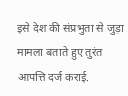इसे देश की संप्रभुता से जुड़ा मामला बताते हुए तुरंत आपत्ति दर्ज कराई.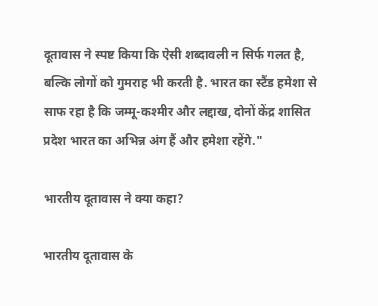दूतावास ने स्पष्ट किया कि ऐसी शब्दावली न सिर्फ गलत है, बल्कि लोगों को गुमराह भी करती है. भारत का स्टैंड हमेशा से साफ रहा है कि जम्मू-कश्मीर और लद्दाख, दोनों केंद्र शासित प्रदेश भारत का अभिन्न अंग हैं और हमेशा रहेंगे."

भारतीय दूतावास ने क्या कहा?

भारतीय दूतावास के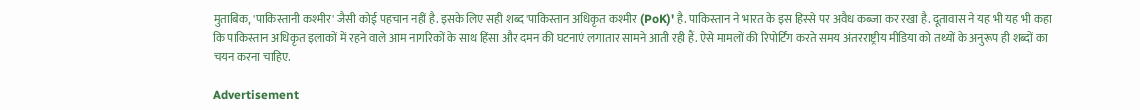मुताबिक, 'पाकिस्तानी कश्मीर' जैसी कोई पहचान नहीं है. इसके लिए सही शब्द 'पाकिस्तान अधिकृत कश्मीर (PoK)' है. पाकिस्तान ने भारत के इस हिस्से पर अवैध कब्जा कर रखा है. दूतावास ने यह भी यह भी कहा कि पाकिस्तान अधिकृत इलाकों में रहने वाले आम नागरिकों के साथ हिंसा और दमन की घटनाएं लगातार सामने आती रही हैं. ऐसे मामलों की रिपोर्टिंग करते समय अंतरराष्ट्रीय मीडिया को तथ्यों के अनुरूप ही शब्दों का चयन करना चाहिए.

Advertisement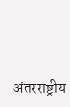अंतरराष्ट्रीय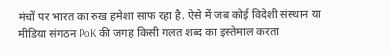मंचों पर भारत का रुख हमेशा साफ रहा है. ऐसे में जब कोई विदेशी संस्थान या मीडिया संगठन PoK की जगह किसी गलत शब्द का इस्तेमाल करता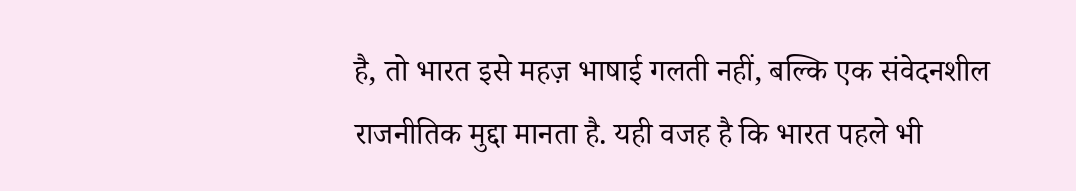है, तो भारत इसे महज़ भाषाई गलती नहीं, बल्कि एक संवेदनशील राजनीतिक मुद्दा मानता है. यही वजह है कि भारत पहले भी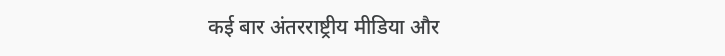कई बार अंतरराष्ट्रीय मीडिया और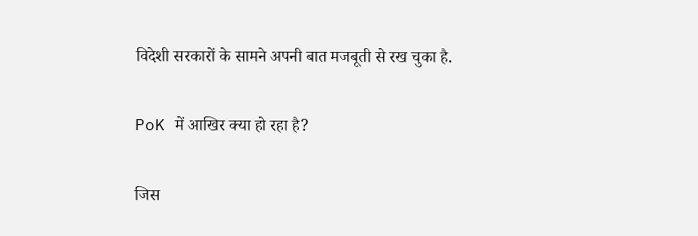विदेशी सरकारों के सामने अपनी बात मजबूती से रख चुका है.

PoK में आखिर क्या हो रहा है?

जिस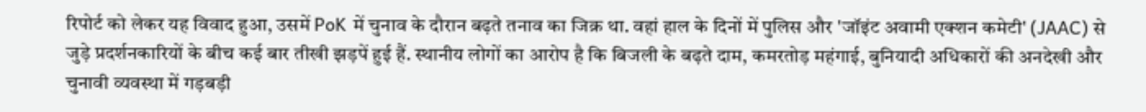रिपोर्ट को लेकर यह विवाद हुआ, उसमें PoK में चुनाव के दौरान बढ़ते तनाव का जिक्र था. वहां हाल के दिनों में पुलिस और 'जॉइंट अवामी एक्शन कमेटी' (JAAC) से जुड़े प्रदर्शनकारियों के बीच कई बार तीखी झड़पें हुई हैं. स्थानीय लोगों का आरोप है कि बिजली के बढ़ते दाम, कमरतोड़ महंगाई, बुनियादी अधिकारों की अनदेखी और चुनावी व्यवस्था में गड़बड़ी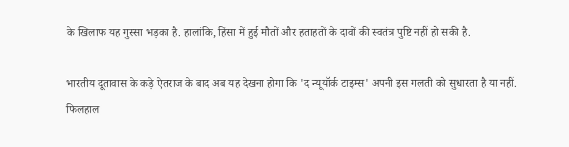के खिलाफ यह गुस्सा भड़का है. हालांकि, हिंसा में हुई मौतों और हताहतों के दावों की स्वतंत्र पुष्टि नहीं हो सकी है.

भारतीय दूतावास के कड़े ऐतराज के बाद अब यह देखना होगा कि 'द न्यूयॉर्क टाइम्स' अपनी इस गलती को सुधारता है या नहीं. फिलहाल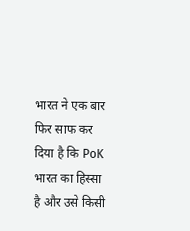भारत ने एक बार फिर साफ कर दिया है कि PoK भारत का हिस्सा है और उसे किसी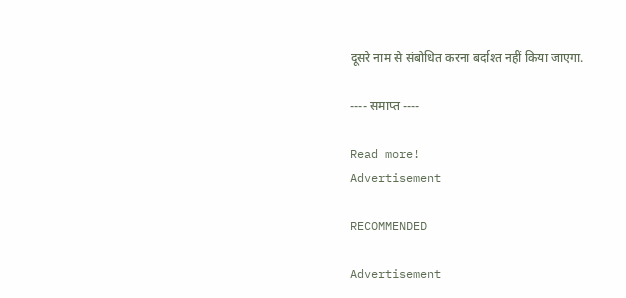दूसरे नाम से संबोधित करना बर्दाश्त नहीं किया जाएगा.

---- समाप्त ----

Read more!
Advertisement

RECOMMENDED

Advertisement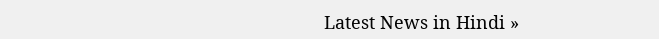Latest News in Hindi »